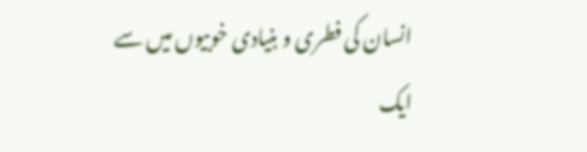انسان کی فطری و بنیادی خوبیوں میں سے ایک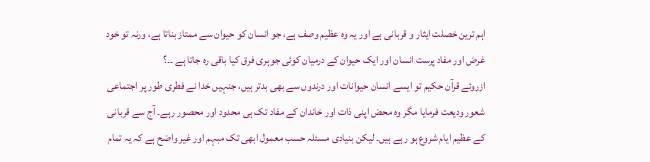اہم ترین خصلت ایثار و قربانی ہے اور یہ وہ عظیم وصف ہے، جو انسان کو حیوان سے ممتاز بناتا ہے، ورنہ تو خود غرض اور مفاد پرست انسان اور ایک حیوان کے درمیان کوئی جوہری فرق کیا باقی رہ جاتا ہے ۔۔؟
ازروئے قرآن حکیم تو ایسے انسان حیوانات اور درندوں سے بھی بدتر ہیں، جنہیں خدا نے فطری طور پر اجتماعی شعور ودیعت فرمایا مگر وہ محض اپنی ذات اور خاندان کے مفاد تک ہی محدود اور محصور رہے۔ آج سے قربانی کے عظیم ایام شروع ہو رہے ہیں۔ لیکن بنیادی مسئلہ حسب معمول ابھی تک مبہم اور غیر واضح ہے کہ یہ تمام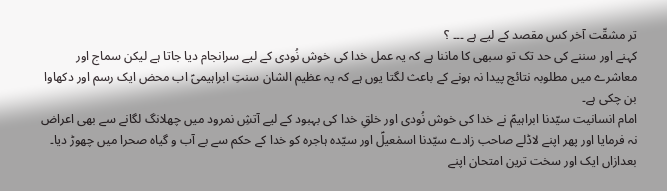تر مشقّت آخر کس مقصد کے لیے ہے ۔۔۔ ؟
کہنے اور سننے کی حد تک تو سبھی کا ماننا ہے کہ یہ عمل خدا کی خوش نُودی کے لیے سرانجام دیا جاتا ہے لیکن سماج اور معاشرے میں مطلوبہ نتائج پیدا نہ ہونے کے باعث لگتا یوں ہے کہ یہ عظیم الشان سنتِ ابراہیمیؑ اب محض ایک رسم اور دکھاوا بن چکی ہے۔
امام انسانیت سیّدنا ابراہیمؑ نے خدا کی خوش نُودی اور خلقِ خدا کی بہبود کے لیے آتشِ نمرود میں چھلانگ لگانے سے بھی اعراض نہ فرمایا اور پھر اپنے لاڈلے صاحب زادے سیّدنا اسمٰعیلؑ اور سیّدہ ہاجرہ کو خدا کے حکم سے بے آب و گیاہ صحرا میں چھوڑ دیا۔ بعدازاں ایک اور سخت ترین امتحان اپنے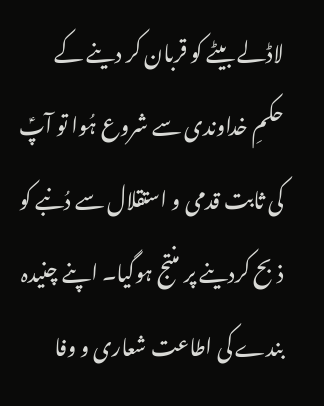لاڈلے بیٹے کو قربان کر دینے کے حکمِ خداوندی سے شروع ہُوا تو آپؑ کی ثابت قدمی و استقلال سے دُنبے کو ذبح کردینے پر منتج ہوگیا۔ اپنے چنیدہ بندے کی اطاعت شعاری و وفا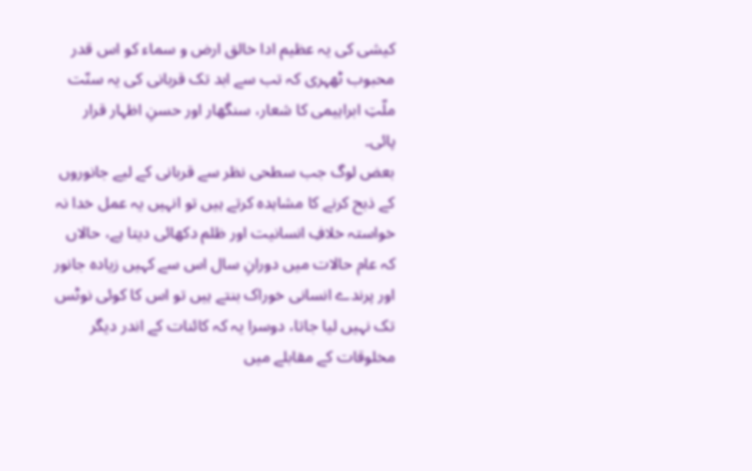کیشی کی یہ عظیم ادا خالق ارض و سماء کو اس قدر محبوب ٹھہری کہ تب سے ابد تک قربانی کی یہ سنّت ملّتِ ابراہیمی کا شعار، سنگھار اور حسنِ اظہار قرار پائی۔
بعض لوگ جب سطحی نظر سے قربانی کے لیے جانوروں کے ذبح کرنے کا مشاہدہ کرتے ہیں تو انہیں یہ عمل خدا نہ خواستہ خلافِ انسانیت اور ظلم دکھائی دیتا ہے، حالاں کہ عام حالات میں دورانِ سال اس سے کہیں زیادہ جانور اور پرندے انسانی خوراک بنتے ہیں تو اس کا کوئی نوٹس تک نہیں لیا جاتا، دوسرا یہ کہ کائنات کے اندر دیگر مخلوقات کے مقابلے میں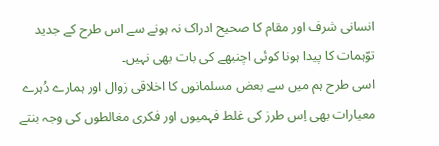انسانی شرف اور مقام کا صحیح ادراک نہ ہونے سے اس طرح کے جدید توّہمات کا پیدا ہونا کوئی اچنبھے کی بات بھی نہیں۔
اسی طرح ہم میں سے بعض مسلمانوں کا اخلاقی زوال اور ہمارے دُہرے معیارات بھی اِس طرز کی غلط فہمیوں اور فکری مغالطوں کی وجہ بنتے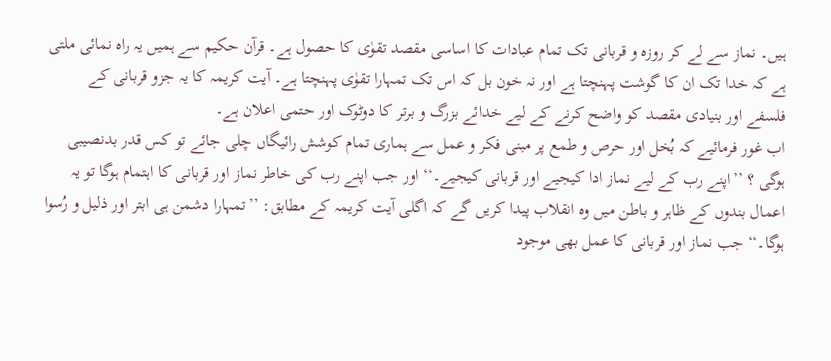ہیں۔ نماز سے لے کر روزہ و قربانی تک تمام عبادات کا اساسی مقصد تقوٰی کا حصول ہے۔ قرآن حکیم سے ہمیں یہ راہ نمائی ملتی ہے کہ خدا تک ان کا گوشت پہنچتا ہے اور نہ خون بل کہ اس تک تمہارا تقوٰی پہنچتا ہے۔ آیت کریمہ کا یہ جزو قربانی کے فلسفے اور بنیادی مقصد کو واضح کرنے کے لیے خدائے بزرگ و برتر کا دوٹوک اور حتمی اعلان ہے۔
اب غور فرمائیے کہ بُخل اور حرص و طمع پر مبنی فکر و عمل سے ہماری تمام کوشش رائیگاں چلی جائے تو کس قدر بدنصیبی ہوگی ؟ ’’اپنے رب کے لیے نماز ادا کیجیے اور قربانی کیجیے۔‘‘ اور جب اپنے رب کی خاطر نماز اور قربانی کا اہتمام ہوگا تو یہ اعمال بندوں کے ظاہر و باطن میں وہ انقلاب پیدا کریں گے کہ اگلی آیت کریمہ کے مطابق: ’’تمہارا دشمن ہی ابتر اور ذلیل و رُسوا ہوگا۔‘‘ جب نماز اور قربانی کا عمل بھی موجود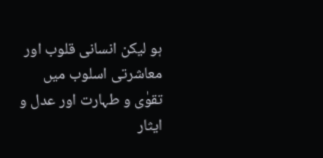ہو لیکن انسانی قلوب اور معاشرتی اسلوب میں تقوٰی و طہارت اور عدل و ایثار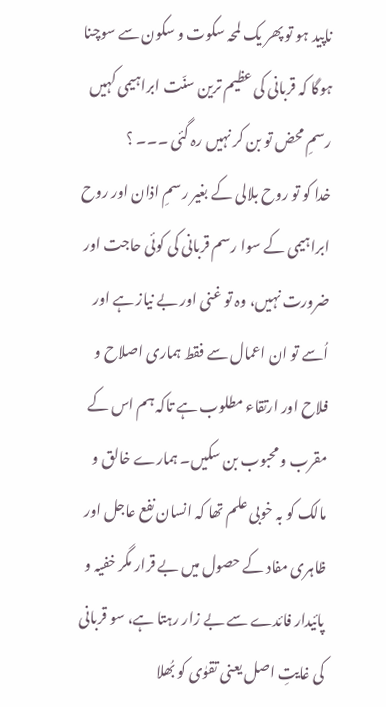ناپید ہو تو پھر یک لمحہ سکوت و سکون سے سوچنا ہوگا کہ قربانی کی عظیم ترین سنّت ابراہیمی کہیں رسمِ محض تو بن کر نہیں رہ گئی ۔۔۔ ؟
خدا کو تو روح بلالی کے بغیر رسمِ اذان اور روح ابراہیمی کے سوا رسم قربانی کی کوئی حاجت اور ضرورت نہیں، وہ تو غنی اور بے نیاز ہے اور اُسے تو ان اعمال سے فقط ہماری اصلاح و فلاح اور ارتقاء مطلوب ہے تاکہ ہم اس کے مقرب و محبوب بن سکیں۔ ہمارے خالق و مالک کو بہ خوبی علم تھا کہ انسان نفع عاجل اور ظاہری مفاد کے حصول میں بے قرار مگر خفیہ و پائیدار فائدے سے بے زار رہتا ہے، سو قربانی کی غایتِ اصل یعنی تقوٰی کو بُھلا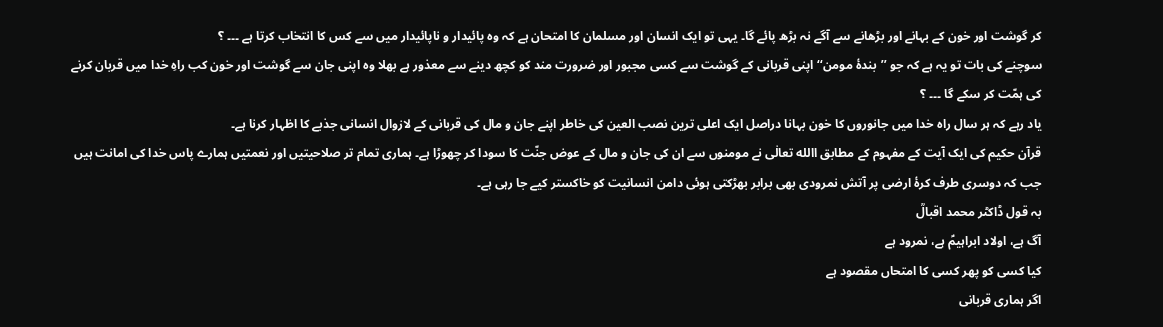کر گوشت اور خون کے بہانے اور بڑھانے سے آگے نہ بڑھ پائے گا۔ یہی تو ایک انسان اور مسلمان کا امتحان ہے کہ وہ پائیدار و ناپائیدار میں سے کس کا انتخاب کرتا ہے ۔۔۔ ؟
سوچنے کی بات تو یہ ہے کہ جو ’’بندۂ مومن‘‘ اپنی قربانی کے گوشت سے کسی مجبور اور ضرورت مند کو کچھ دینے سے معذور ہے بھلا وہ اپنی جان سے گوشت اور خون کب راہِ خدا میں قربان کرنے کی ہمّت کر سکے گا ۔۔۔ ؟
یاد رہے کہ ہر سال راہ خدا میں جانوروں کا خون بہانا دراصل ایک اعلی ترین نصب العین کی خاطر اپنے جان و مال کی قربانی کے لازوال انسانی جذبے کا اظہار کرنا ہے۔
قرآن حکیم کی ایک آیت کے مفہوم کے مطابق االله تعالٰی نے مومنوں سے ان کی جان و مال کے عوض جنّت کا سودا کر چھوڑا ہے۔ ہماری تمام تر صلاحیتیں اور نعمتیں ہمارے پاس خدا کی امانت ہیں جب کہ دوسری طرف کرۂ ارضی پر آتش نمرودی بھی برابر بھڑکتی ہوئی دامن انسانیت کو خاکستر کیے جا رہی ہے۔
بہ قول ڈاکٹر محمد اقبالؒ
آگ ہے، اولاد ابراہیمؑ ہے، نمرود ہے
کیا کسی کو پھر کسی کا امتحاں مقصود ہے
اگر ہماری قربانی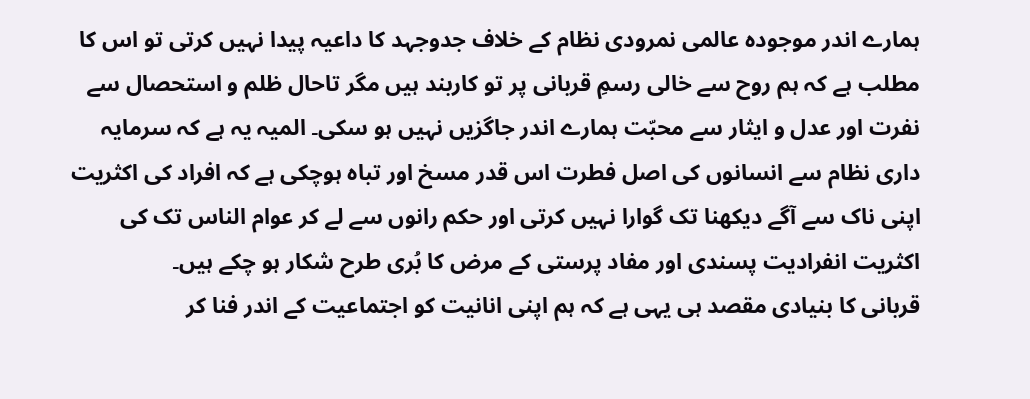ہمارے اندر موجودہ عالمی نمرودی نظام کے خلاف جدوجہد کا داعیہ پیدا نہیں کرتی تو اس کا مطلب ہے کہ ہم روح سے خالی رسمِ قربانی پر تو کاربند ہیں مگر تاحال ظلم و استحصال سے نفرت اور عدل و ایثار سے محبّت ہمارے اندر جاگزیں نہیں ہو سکی۔ المیہ یہ ہے کہ سرمایہ داری نظام سے انسانوں کی اصل فطرت اس قدر مسخ اور تباہ ہوچکی ہے کہ افراد کی اکثریت اپنی ناک سے آگے دیکھنا تک گوارا نہیں کرتی اور حکم رانوں سے لے کر عوام الناس تک کی اکثریت انفرادیت پسندی اور مفاد پرستی کے مرض کا بُری طرح شکار ہو چکے ہیں۔
قربانی کا بنیادی مقصد ہی یہی ہے کہ ہم اپنی انانیت کو اجتماعیت کے اندر فنا کر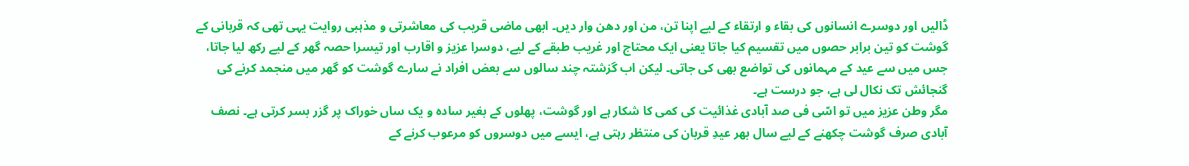ڈالیں اور دوسرے انسانوں کی بقاء و ارتقاء کے لیے اپنا تن، من اور دھن وار دیں۔ ابھی ماضی قریب کی معاشرتی و مذہبی روایت یہی تھی کہ قربانی کے گوشت کو تین برابر حصوں میں تقسیم کیا جاتا یعنی ایک محتاج اور غریب طبقے کے لیے، دوسرا عزیز و اقارب اور تیسرا حصہ گھر کے لیے رکھ لیا جاتا، جس میں سے عید کے مہمانوں کی تواضع بھی کی جاتی۔ لیکن اب گزشتہ چند سالوں سے بعض افراد نے سارے گوشت کو گھر میں منجمد کرنے کی گنجائش تک نکال لی ہے، جو درست ہے۔
مگر وطن عزیز میں تو اسّی فی صد آبادی غذائیت کی کمی کا شکار ہے اور گوشت، پھلوں کے بغیر سادہ و یک ساں خوراک پر گزر بسر کرتی ہے۔ نصف آبادی صرف گوشت چکھنے کے لیے سال بھر عیدِ قربان کی منتظر رہتی ہے، ایسے میں دوسروں کو مرعوب کرنے کے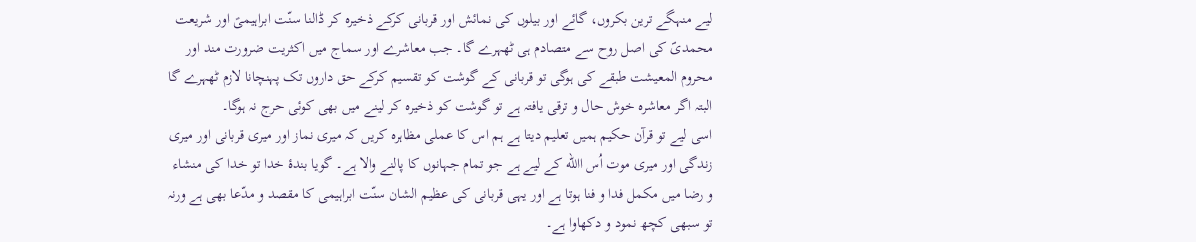لیے منہگے ترین بکروں، گائے اور بیلوں کی نمائش اور قربانی کرکے ذخیرہ کر ڈالنا سنّت ابراہیمیؑ اور شریعت محمدیؐ کی اصل روح سے متصادم ہی ٹھہرے گا۔ جب معاشرے اور سماج میں اکثریت ضرورت مند اور محروم المعیشت طبقے کی ہوگی تو قربانی کے گوشت کو تقسیم کرکے حق داروں تک پہنچانا لازم ٹھہرے گا البتہ اگر معاشرہ خوش حال و ترقی یافتہ ہے تو گوشت کو ذخیرہ کر لینے میں بھی کوئی حرج نہ ہوگا۔
اسی لیے تو قرآن حکیم ہمیں تعلیم دیتا ہے ہم اس کا عملی مظاہرہ کریں کہ میری نماز اور میری قربانی اور میری زندگی اور میری موت اُس االله کے لیے ہے جو تمام جہانوں کا پالنے والا ہے۔ گویا بندۂ خدا تو خدا کی منشاء و رضا میں مکمل فدا و فنا ہوتا ہے اور یہی قربانی کی عظیم الشان سنّت ابراہیمی کا مقصد و مدّعا بھی ہے ورنہ تو سبھی کچھ نمود و دکھاوا ہے۔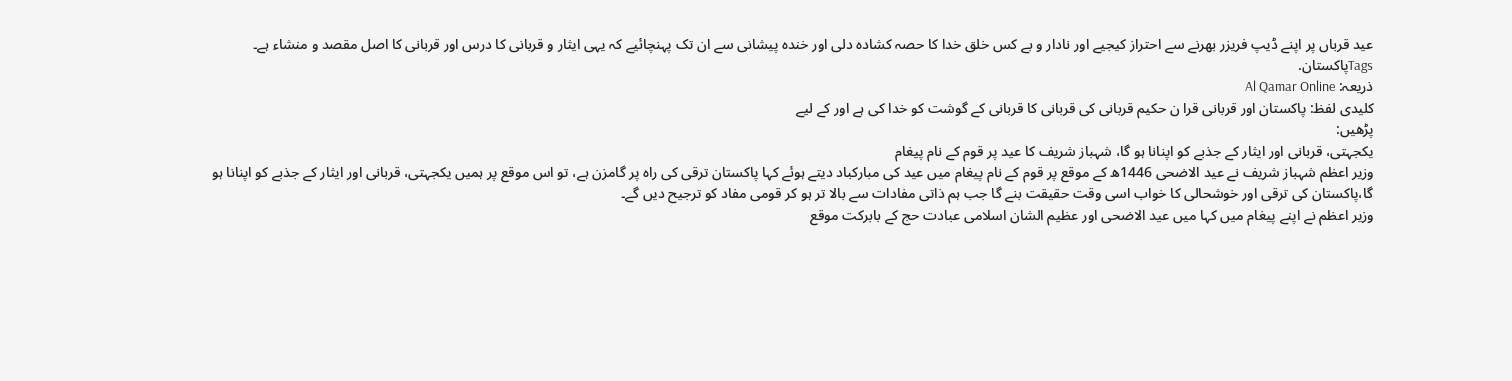عید قرباں پر اپنے ڈیپ فریزر بھرنے سے احتراز کیجیے اور نادار و بے کس خلق خدا کا حصہ کشادہ دلی اور خندہ پیشانی سے ان تک پہنچائیے کہ یہی ایثار و قربانی کا درس اور قربانی کا اصل مقصد و منشاء ہے۔
Tagsپاکستان.
ذریعہ: Al Qamar Online
کلیدی لفظ: پاکستان اور قربانی قرا ن حکیم قربانی کی قربانی کا قربانی کے گوشت کو خدا کی ہے اور کے لیے
پڑھیں:
یکجہتی، قربانی اور ایثار کے جذبے کو اپنانا ہو گا، شہباز شریف کا عید پر قوم کے نام پیغام
وزیر اعظم شہباز شریف نے عید الاضحی 1446ھ کے موقع پر قوم کے نام پیغام میں عید کی مبارکباد دیتے ہوئے کہا پاکستان ترقی کی راہ پر گامزن ہے، تو اس موقع پر ہمیں یکجہتی، قربانی اور ایثار کے جذبے کو اپنانا ہو گا،پاکستان کی ترقی اور خوشحالی کا خواب اسی وقت حقیقت بنے گا جب ہم ذاتی مفادات سے بالا تر ہو کر قومی مفاد کو ترجیح دیں گے۔
وزیر اعظم نے اپنے پیغام میں کہا میں عید الاضحی اور عظیم الشان اسلامی عبادت حج کے بابرکت موقع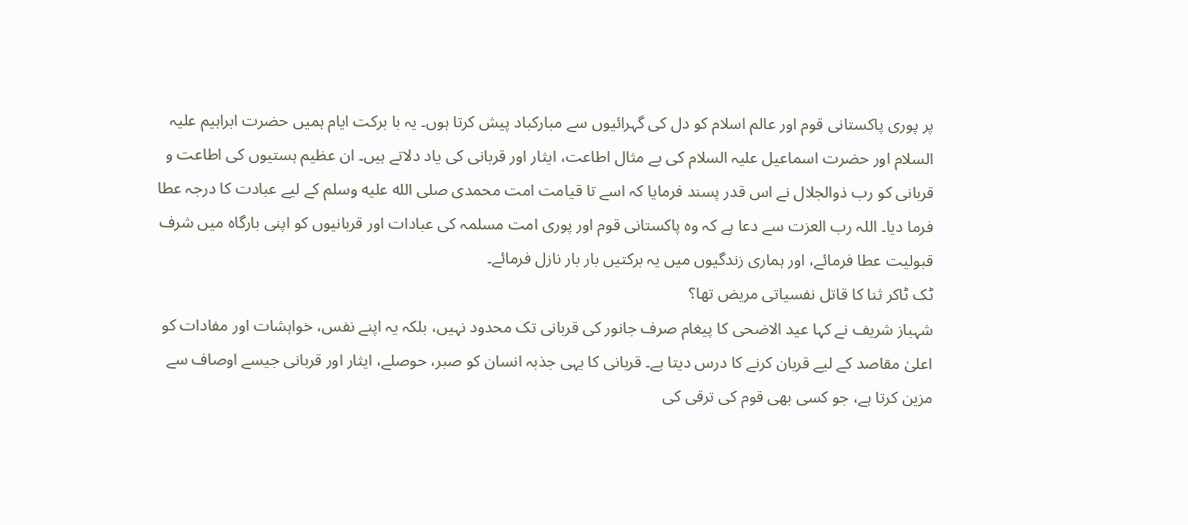پر پوری پاکستانی قوم اور عالم اسلام کو دل کی گہرائیوں سے مبارکباد پیش کرتا ہوں۔ یہ با برکت ایام ہمیں حضرت ابراہیم علیہ السلام اور حضرت اسماعیل علیہ السلام کی بے مثال اطاعت، ایثار اور قربانی کی یاد دلاتے ہیں۔ ان عظیم ہستیوں کی اطاعت و قربانی کو رب ذوالجلال نے اس قدر پسند فرمایا کہ اسے تا قیامت امت محمدی صلى الله عليه وسلم کے لیے عبادت کا درجہ عطا فرما دیا۔ اللہ رب العزت سے دعا ہے کہ وہ پاکستانی قوم اور پوری امت مسلمہ کی عبادات اور قربانیوں کو اپنی بارگاہ میں شرف قبولیت عطا فرمائے، اور ہماری زندگیوں میں یہ برکتیں بار بار نازل فرمائے۔
ٹک ٹاکر ثنا کا قاتل نفسیاتی مریض تھا؟
شہباز شریف نے کہا عید الاضحی کا پیغام صرف جانور کی قربانی تک محدود نہیں، بلکہ یہ اپنے نفس، خواہشات اور مفادات کو اعلیٰ مقاصد کے لیے قربان کرنے کا درس دیتا ہے۔ قربانی کا یہی جذبہ انسان کو صبر، حوصلے، ایثار اور قربانی جیسے اوصاف سے مزین کرتا ہے، جو کسی بھی قوم کی ترقی کی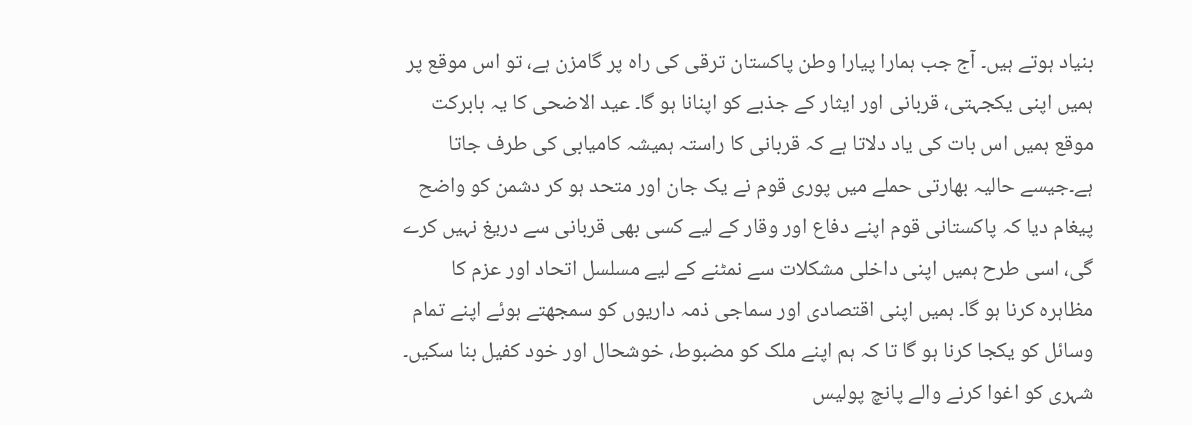بنیاد ہوتے ہیں۔ آج جب ہمارا پیارا وطن پاکستان ترقی کی راہ پر گامزن ہے، تو اس موقع پر ہمیں اپنی یکجہتی، قربانی اور ایثار کے جذبے کو اپنانا ہو گا۔ عید الاضحی کا یہ بابرکت موقع ہمیں اس بات کی یاد دلاتا ہے کہ قربانی کا راستہ ہمیشہ کامیابی کی طرف جاتا ہے۔جیسے حالیہ بھارتی حملے میں پوری قوم نے یک جان اور متحد ہو کر دشمن کو واضح پیغام دیا کہ پاکستانی قوم اپنے دفاع اور وقار کے لیے کسی بھی قربانی سے دریغ نہیں کرے گی، اسی طرح ہمیں اپنی داخلی مشکلات سے نمٹنے کے لیے مسلسل اتحاد اور عزم کا مظاہرہ کرنا ہو گا۔ ہمیں اپنی اقتصادی اور سماجی ذمہ داریوں کو سمجھتے ہوئے اپنے تمام وسائل کو یکجا کرنا ہو گا تا کہ ہم اپنے ملک کو مضبوط، خوشحال اور خود کفیل بنا سکیں۔
شہری کو اغوا کرنے والے پانچ پولیس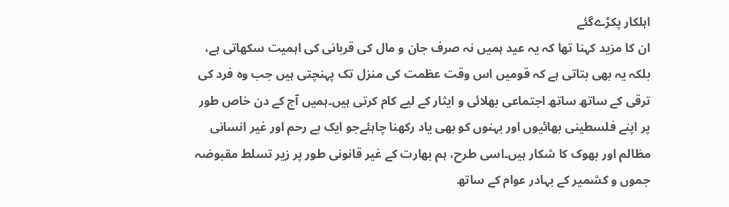اہلکار پکڑےگئے
ان کا مزید کہنا تھا کہ یہ عید ہمیں نہ صرف جان و مال کی قربانی کی اہمیت سکھاتی ہے، بلکہ یہ بھی بتاتی ہے کہ قومیں اس وقت عظمت کی منزل تک پہنچتی ہیں جب وہ فرد کی ترقی کے ساتھ ساتھ اجتماعی بھلائی و ایثار کے لیے کام کرتی ہیں۔ہمیں آج کے دن خاص طور پر اپنے فلسطینی بھائیوں اور بہنوں کو بھی یاد رکھنا چاہئےجو ایک بے رحم اور غیر انسانی مظالم اور بھوک کا شکار ہیں۔اسی طرح، ہم بھارت کے غیر قانونی طور پر زیر تسلط مقبوضہ جموں و کشمیر کے بہادر عوام کے ساتھ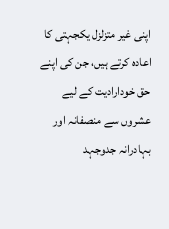اپنی غیر متزلزل یکجہتی کا اعادہ کرتے ہیں، جن کی اپنے حق خودارادیت کے لیے عشروں سے منصفانہ اور بہادرانہ جدوجہد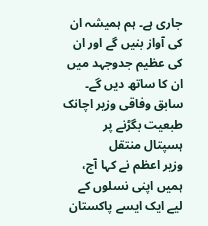جاری ہے۔ ہم ہمیشہ ان کی آواز بنیں گے اور ان کی عظیم جدوجہد میں ان کا ساتھ دیں گے۔
سابق وفاقی وزیر اچانک طبعیت بگڑنے پر ہسپتال منتقل
وزیر اعظم نے کہا آج، ہمیں اپنی نسلوں کے لیے ایک ایسے پاکستان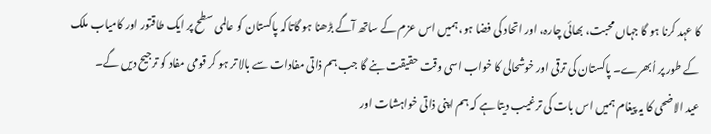کا عہد کرنا ہو گا جہاں محبت، بھائی چارہ، اور اتحاد کی فضا ہو، ہمیں اس عزم کے ساتھ آگے بڑھنا ہو گاتاکہ پاکستان کو عالمی سطح پر ایک طاقتور اور کامیاب ملک کے طور پر اُبھرے۔ پاکستان کی ترقی اور خوشحالی کا خواب اسی وقت حقیقت بنے گا جب ہم ذاتی مفادات سے بالا تر ہو کر قومی مفاد کو ترجیح دیں گے۔
عید الاضحی کا یہ پیغام ہمیں اس بات کی ترغیب دیتا ہے کہ ہم اپنی ذاتی خواہشات اور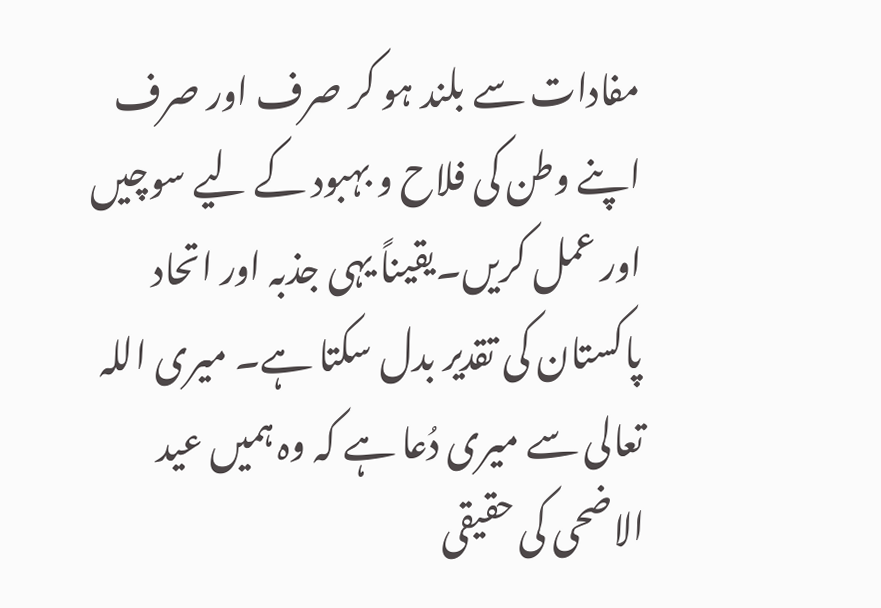مفادات سے بلند ہو کر صرف اور صرف اپنے وطن کی فلاح و بہبود کے لیے سوچیں اور عمل کریں۔یقیناً یہی جذبہ اور اتحاد پاکستان کی تقدیر بدل سکتا ہے۔ میری اللہ تعالی سے میری دُعا ہے کہ وہ ہمیں عید الاضحی کی حقیقی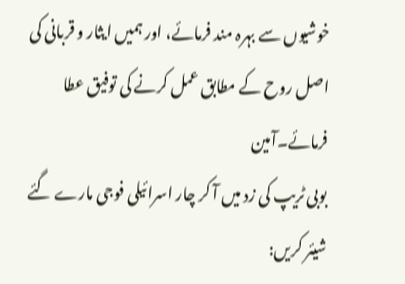خوشیوں سے بہرہ مند فرمائے، اور ہمیں ایثار و قربانی کی اصل روح کے مطابق عمل کرنے کی توفیق عطا فرمائے۔آمین
بوبی ٹریپ کی زد میں آ کر چار اسرائیلی فوجی مارے گئے
شیئر کریں: